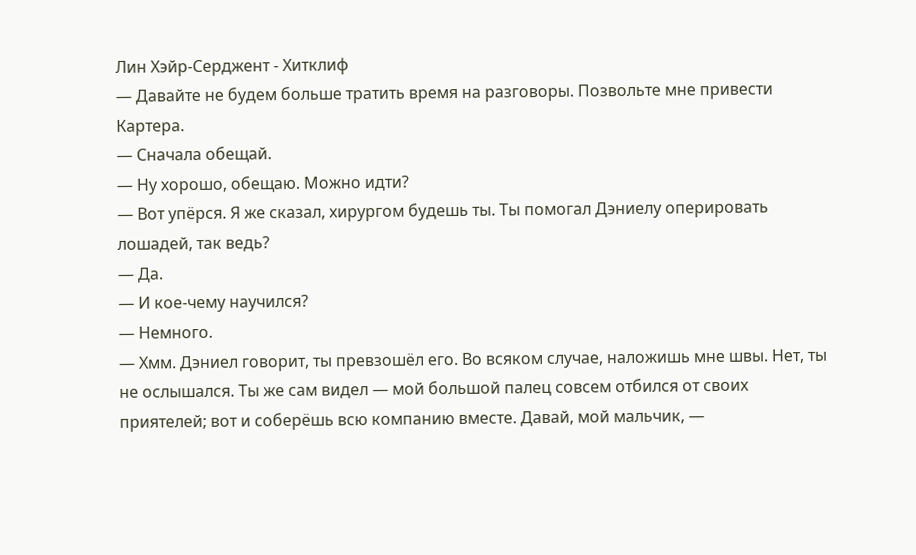Лин Хэйр-Серджент - Хитклиф
— Давайте не будем больше тратить время на разговоры. Позвольте мне привести Картера.
— Сначала обещай.
— Ну хорошо, обещаю. Можно идти?
— Вот упёрся. Я же сказал, хирургом будешь ты. Ты помогал Дэниелу оперировать лошадей, так ведь?
— Да.
— И кое-чему научился?
— Немного.
— Хмм. Дэниел говорит, ты превзошёл его. Во всяком случае, наложишь мне швы. Нет, ты не ослышался. Ты же сам видел — мой большой палец совсем отбился от своих приятелей; вот и соберёшь всю компанию вместе. Давай, мой мальчик, —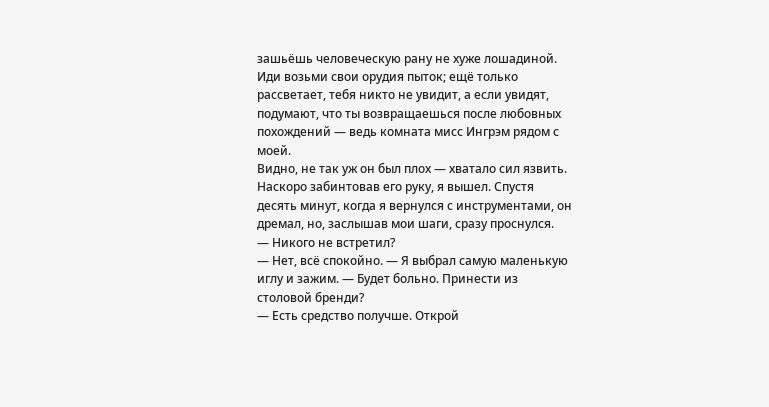зашьёшь человеческую рану не хуже лошадиной. Иди возьми свои орудия пыток; ещё только рассветает, тебя никто не увидит, а если увидят, подумают, что ты возвращаешься после любовных похождений — ведь комната мисс Ингрэм рядом с моей.
Видно, не так уж он был плох — хватало сил язвить.
Наскоро забинтовав его руку, я вышел. Спустя десять минут, когда я вернулся с инструментами, он дремал, но, заслышав мои шаги, сразу проснулся.
— Никого не встретил?
— Нет, всё спокойно. — Я выбрал самую маленькую иглу и зажим. — Будет больно. Принести из столовой бренди?
— Есть средство получше. Открой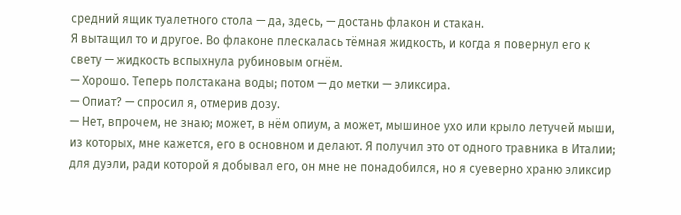средний ящик туалетного стола — да, здесь, — достань флакон и стакан.
Я вытащил то и другое. Во флаконе плескалась тёмная жидкость, и когда я повернул его к свету — жидкость вспыхнула рубиновым огнём.
— Хорошо. Теперь полстакана воды; потом — до метки — эликсира.
— Опиат? — спросил я, отмерив дозу.
— Нет, впрочем, не знаю; может, в нём опиум, а может, мышиное ухо или крыло летучей мыши, из которых, мне кажется, его в основном и делают. Я получил это от одного травника в Италии; для дуэли, ради которой я добывал его, он мне не понадобился, но я суеверно храню эликсир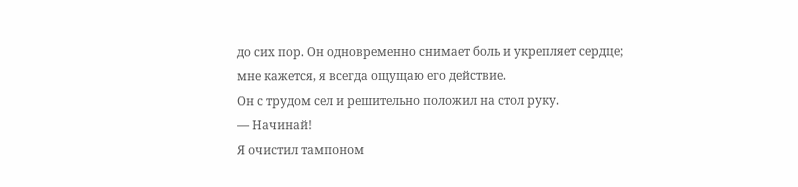до сих пор. Он одновременно снимает боль и укрепляет сердце; мне кажется, я всегда ощущаю его действие.
Он с трудом сел и решительно положил на стол руку.
— Начинай!
Я очистил тампоном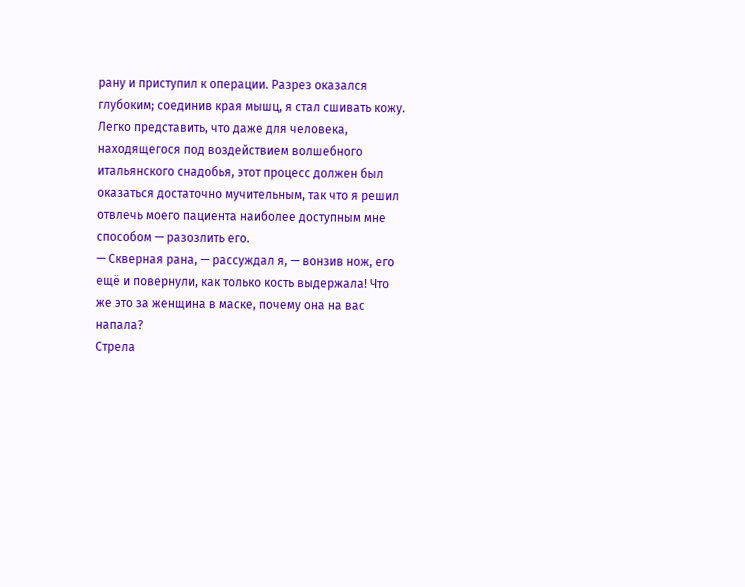рану и приступил к операции. Разрез оказался глубоким; соединив края мышц, я стал сшивать кожу. Легко представить, что даже для человека, находящегося под воздействием волшебного итальянского снадобья, этот процесс должен был оказаться достаточно мучительным, так что я решил отвлечь моего пациента наиболее доступным мне способом — разозлить его.
— Скверная рана, — рассуждал я, — вонзив нож, его ещё и повернули, как только кость выдержала! Что же это за женщина в маске, почему она на вас напала?
Стрела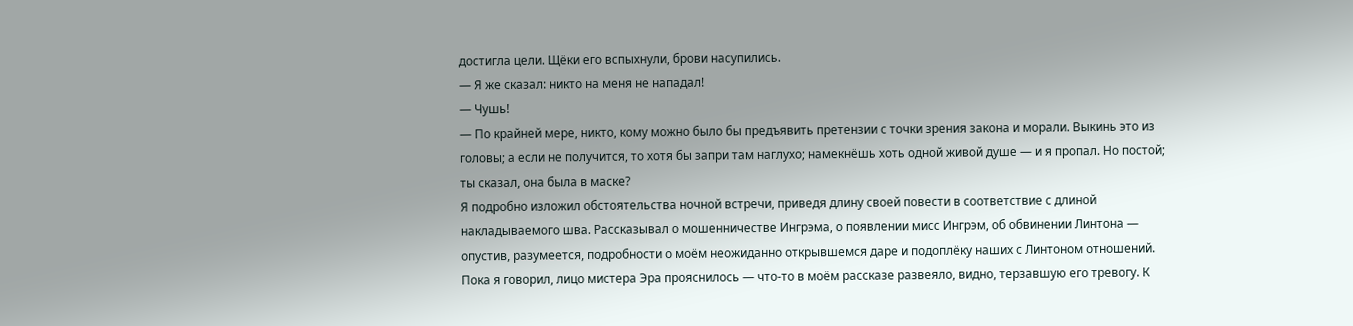достигла цели. Щёки его вспыхнули, брови насупились.
— Я же сказал: никто на меня не нападал!
— Чушь!
— По крайней мере, никто, кому можно было бы предъявить претензии с точки зрения закона и морали. Выкинь это из головы; а если не получится, то хотя бы запри там наглухо; намекнёшь хоть одной живой душе — и я пропал. Но постой; ты сказал, она была в маске?
Я подробно изложил обстоятельства ночной встречи, приведя длину своей повести в соответствие с длиной накладываемого шва. Рассказывал о мошенничестве Ингрэма, о появлении мисс Ингрэм, об обвинении Линтона — опустив, разумеется, подробности о моём неожиданно открывшемся даре и подоплёку наших с Линтоном отношений.
Пока я говорил, лицо мистера Эра прояснилось — что-то в моём рассказе развеяло, видно, терзавшую его тревогу. К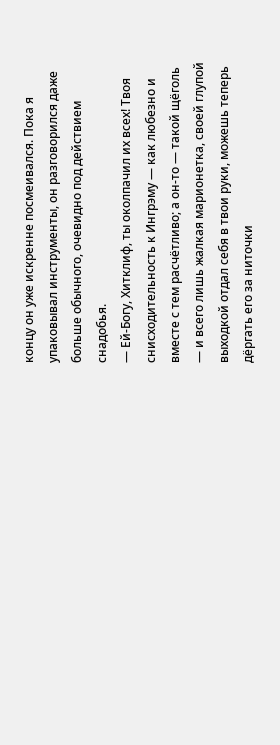концу он уже искренне посмеивался. Пока я упаковывал инструменты, он разговорился даже больше обычного, очевидно под действием снадобья.
— Ей-Богу, Хитклиф, ты околпачил их всех! Твоя снисходительность к Ингрэму — как любезно и вместе с тем расчётливо; а он-то — такой щёголь — и всего лишь жалкая марионетка, своей глупой выходкой отдал себя в твои руки, можешь теперь дёргать его за ниточки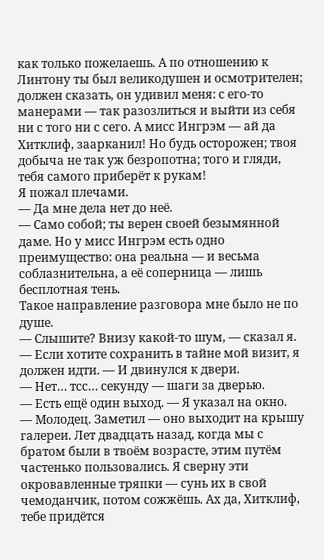как только пожелаешь. А по отношению к Линтону ты был великодушен и осмотрителен; должен сказать, он удивил меня: с его-то манерами — так разозлиться и выйти из себя ни с того ни с сего. А мисс Ингрэм — ай да Хитклиф, заарканил! Но будь осторожен; твоя добыча не так уж безропотна; того и гляди, тебя самого приберёт к рукам!
Я пожал плечами.
— Да мне дела нет до неё.
— Само собой; ты верен своей безымянной даме. Но у мисс Ингрэм есть одно преимущество: она реальна — и весьма соблазнительна, а её соперница — лишь бесплотная тень.
Такое направление разговора мне было не по душе.
— Слышите? Внизу какой-то шум, — сказал я. — Если хотите сохранить в тайне мой визит, я должен идти. — И двинулся к двери.
— Нет… тсс… секунду — шаги за дверью.
— Есть ещё один выход. — Я указал на окно.
— Молодец. Заметил — оно выходит на крышу галереи. Лет двадцать назад, когда мы с братом были в твоём возрасте, этим путём частенько пользовались. Я сверну эти окровавленные тряпки — сунь их в свой чемоданчик, потом сожжёшь. Ах да, Хитклиф, тебе придётся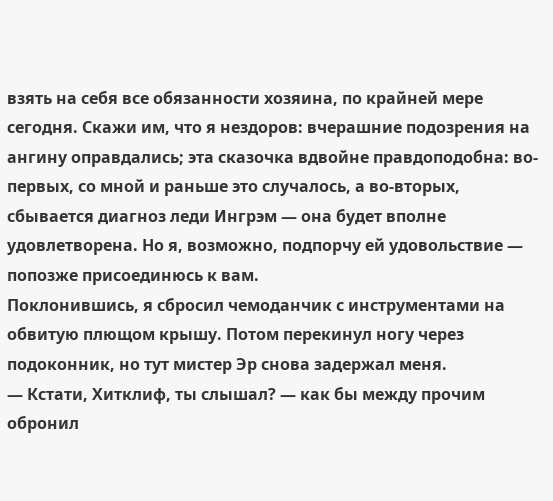взять на себя все обязанности хозяина, по крайней мере сегодня. Скажи им, что я нездоров: вчерашние подозрения на ангину оправдались; эта сказочка вдвойне правдоподобна: во-первых, со мной и раньше это случалось, а во-вторых, сбывается диагноз леди Ингрэм — она будет вполне удовлетворена. Но я, возможно, подпорчу ей удовольствие — попозже присоединюсь к вам.
Поклонившись, я сбросил чемоданчик с инструментами на обвитую плющом крышу. Потом перекинул ногу через подоконник, но тут мистер Эр снова задержал меня.
— Кстати, Хитклиф, ты слышал? — как бы между прочим обронил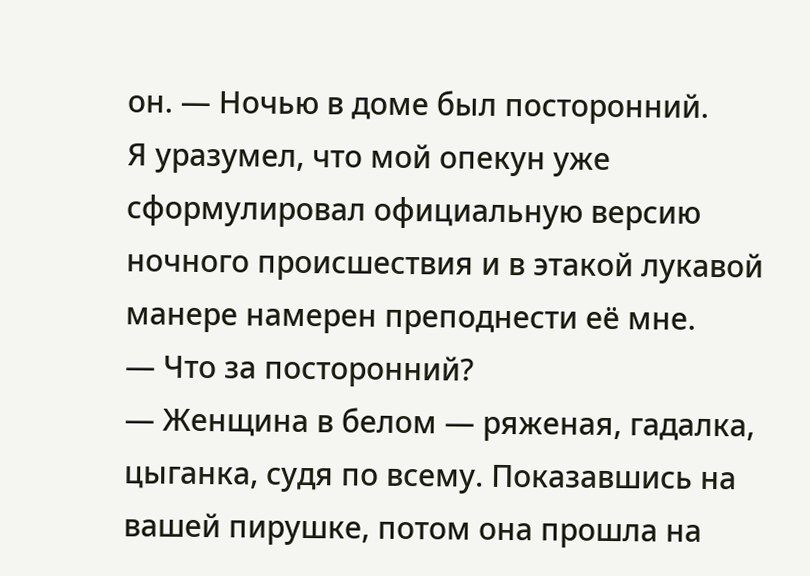он. — Ночью в доме был посторонний.
Я уразумел, что мой опекун уже сформулировал официальную версию ночного происшествия и в этакой лукавой манере намерен преподнести её мне.
— Что за посторонний?
— Женщина в белом — ряженая, гадалка, цыганка, судя по всему. Показавшись на вашей пирушке, потом она прошла на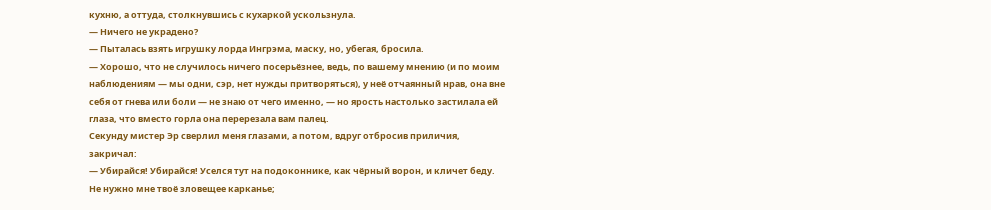кухню, а оттуда, столкнувшись с кухаркой ускользнула.
— Ничего не украдено?
— Пыталась взять игрушку лорда Ингрэма, маску, но, убегая, бросила.
— Хорошо, что не случилось ничего посерьёзнее, ведь, по вашему мнению (и по моим наблюдениям — мы одни, сэр, нет нужды притворяться), у неё отчаянный нрав, она вне себя от гнева или боли — не знаю от чего именно, — но ярость настолько застилала ей глаза, что вместо горла она перерезала вам палец.
Секунду мистер Эр сверлил меня глазами, а потом, вдруг отбросив приличия, закричал:
— Убирайся! Убирайся! Уселся тут на подоконнике, как чёрный ворон, и кличет беду. Не нужно мне твоё зловещее карканье;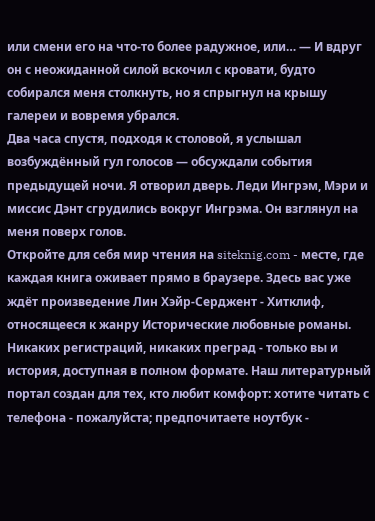или смени его на что-то более радужное, или… — И вдруг он с неожиданной силой вскочил с кровати, будто собирался меня столкнуть, но я спрыгнул на крышу галереи и вовремя убрался.
Два часа спустя, подходя к столовой, я услышал возбуждённый гул голосов — обсуждали события предыдущей ночи. Я отворил дверь. Леди Ингрэм, Мэри и миссис Дэнт сгрудились вокруг Ингрэма. Он взглянул на меня поверх голов.
Откройте для себя мир чтения на siteknig.com - месте, где каждая книга оживает прямо в браузере. Здесь вас уже ждёт произведение Лин Хэйр-Серджент - Хитклиф, относящееся к жанру Исторические любовные романы. Никаких регистраций, никаких преград - только вы и история, доступная в полном формате. Наш литературный портал создан для тех, кто любит комфорт: хотите читать с телефона - пожалуйста; предпочитаете ноутбук -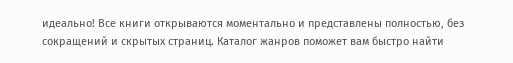идеально! Все книги открываются моментально и представлены полностью, без сокращений и скрытых страниц. Каталог жанров поможет вам быстро найти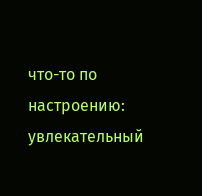что-то по настроению: увлекательный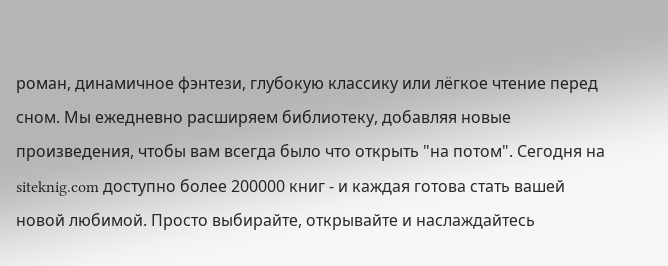роман, динамичное фэнтези, глубокую классику или лёгкое чтение перед сном. Мы ежедневно расширяем библиотеку, добавляя новые произведения, чтобы вам всегда было что открыть "на потом". Сегодня на siteknig.com доступно более 200000 книг - и каждая готова стать вашей новой любимой. Просто выбирайте, открывайте и наслаждайтесь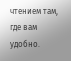чтением там, где вам удобно.